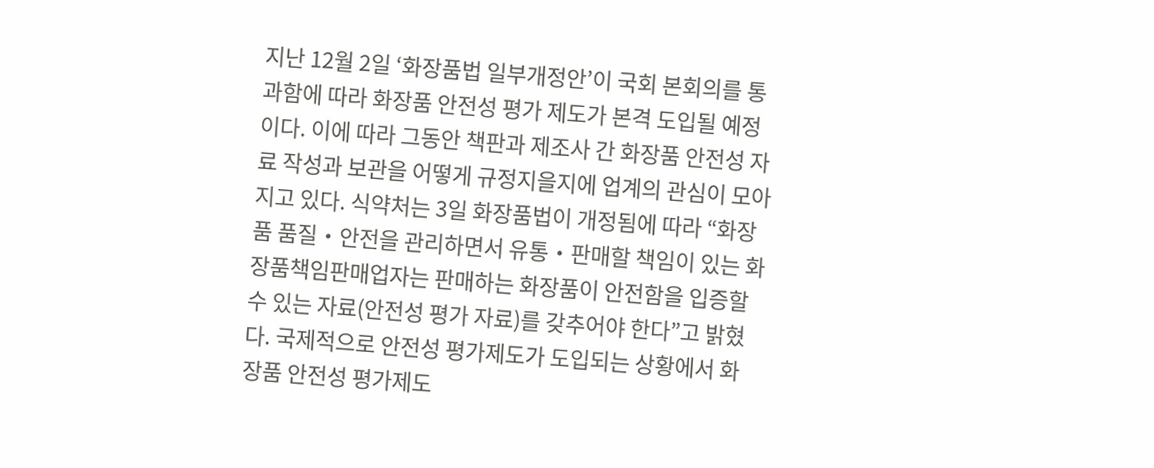지난 12월 2일 ‘화장품법 일부개정안’이 국회 본회의를 통과함에 따라 화장품 안전성 평가 제도가 본격 도입될 예정이다. 이에 따라 그동안 책판과 제조사 간 화장품 안전성 자료 작성과 보관을 어떻게 규정지을지에 업계의 관심이 모아지고 있다. 식약처는 3일 화장품법이 개정됨에 따라 “화장품 품질‧안전을 관리하면서 유통‧판매할 책임이 있는 화장품책임판매업자는 판매하는 화장품이 안전함을 입증할 수 있는 자료(안전성 평가 자료)를 갖추어야 한다”고 밝혔다. 국제적으로 안전성 평가제도가 도입되는 상황에서 화장품 안전성 평가제도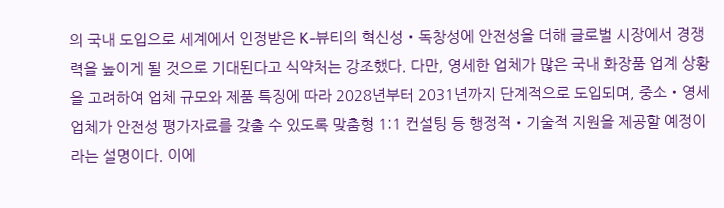의 국내 도입으로 세계에서 인정받은 K-뷰티의 혁신성‧독창성에 안전성을 더해 글로벌 시장에서 경쟁력을 높이게 될 것으로 기대된다고 식약처는 강조했다. 다만, 영세한 업체가 많은 국내 화장품 업계 상황을 고려하여 업체 규모와 제품 특징에 따라 2028년부터 2031년까지 단계적으로 도입되며, 중소‧영세업체가 안전성 평가자료를 갖출 수 있도록 맞춤형 1:1 컨설팅 등 행정적‧기술적 지원을 제공할 예정이라는 설명이다. 이에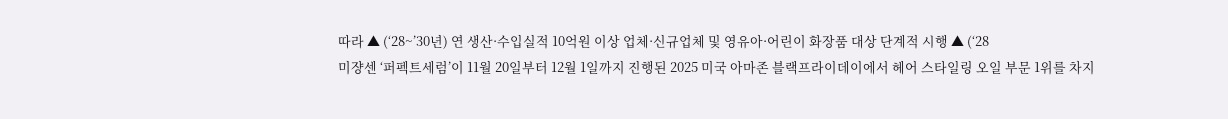따라 ▲ (‘28~’30년) 연 생산·수입실적 10억원 이상 업체·신규업체 및 영유아·어린이 화장품 대상 단계적 시행 ▲ (‘28
미쟝센 ‘퍼펙트세럼’이 11월 20일부터 12월 1일까지 진행된 2025 미국 아마존 블랙프라이데이에서 헤어 스타일링 오일 부문 1위를 차지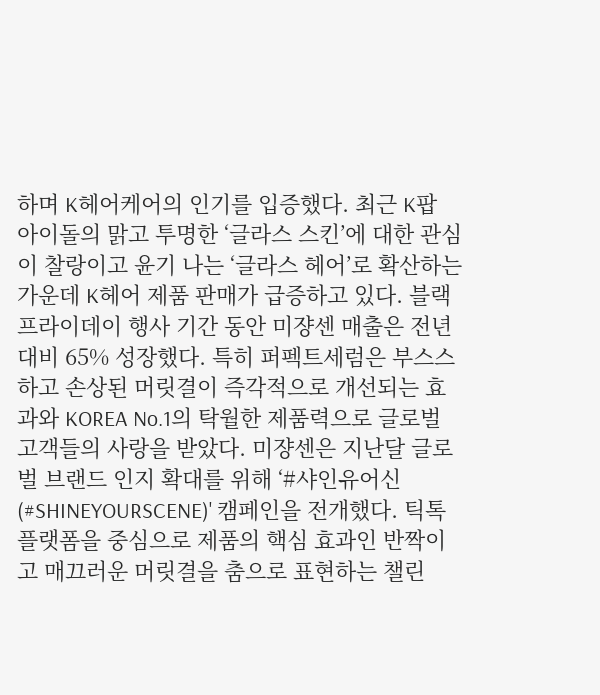하며 K헤어케어의 인기를 입증했다. 최근 K팝 아이돌의 맑고 투명한 ‘글라스 스킨’에 대한 관심이 찰랑이고 윤기 나는 ‘글라스 헤어’로 확산하는 가운데 K헤어 제품 판매가 급증하고 있다. 블랙프라이데이 행사 기간 동안 미쟝센 매출은 전년 대비 65% 성장했다. 특히 퍼펙트세럼은 부스스하고 손상된 머릿결이 즉각적으로 개선되는 효과와 KOREA No.1의 탁월한 제품력으로 글로벌 고객들의 사랑을 받았다. 미쟝센은 지난달 글로벌 브랜드 인지 확대를 위해 ‘#샤인유어신(#SHINEYOURSCENE)' 캠페인을 전개했다. 틱톡 플랫폼을 중심으로 제품의 핵심 효과인 반짝이고 매끄러운 머릿결을 춤으로 표현하는 챌린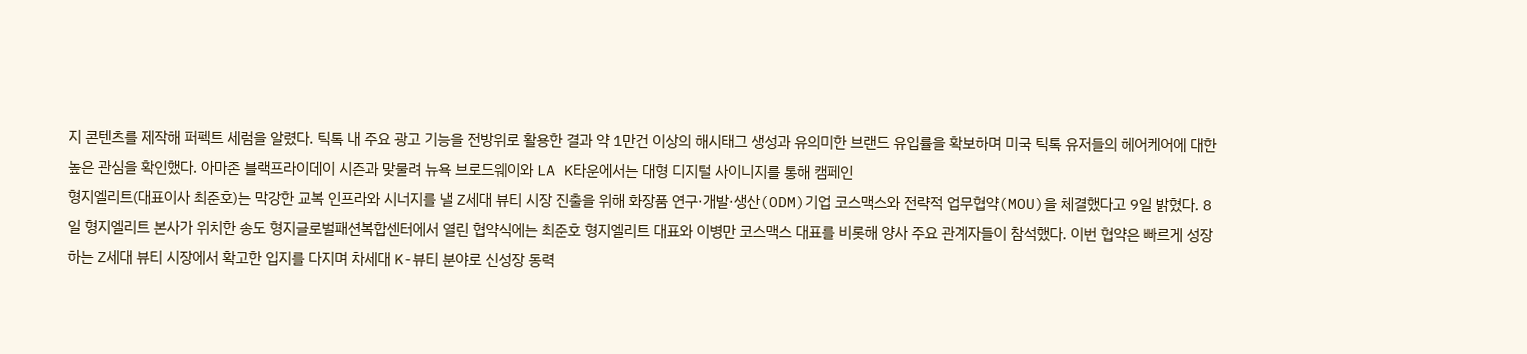지 콘텐츠를 제작해 퍼펙트 세럼을 알렸다. 틱톡 내 주요 광고 기능을 전방위로 활용한 결과 약 1만건 이상의 해시태그 생성과 유의미한 브랜드 유입률을 확보하며 미국 틱톡 유저들의 헤어케어에 대한 높은 관심을 확인했다. 아마존 블랙프라이데이 시즌과 맞물려 뉴욕 브로드웨이와 LA K타운에서는 대형 디지털 사이니지를 통해 캠페인
형지엘리트(대표이사 최준호)는 막강한 교복 인프라와 시너지를 낼 Z세대 뷰티 시장 진출을 위해 화장품 연구·개발·생산(ODM)기업 코스맥스와 전략적 업무협약(MOU)을 체결했다고 9일 밝혔다. 8일 형지엘리트 본사가 위치한 송도 형지글로벌패션복합센터에서 열린 협약식에는 최준호 형지엘리트 대표와 이병만 코스맥스 대표를 비롯해 양사 주요 관계자들이 참석했다. 이번 협약은 빠르게 성장하는 Z세대 뷰티 시장에서 확고한 입지를 다지며 차세대 K-뷰티 분야로 신성장 동력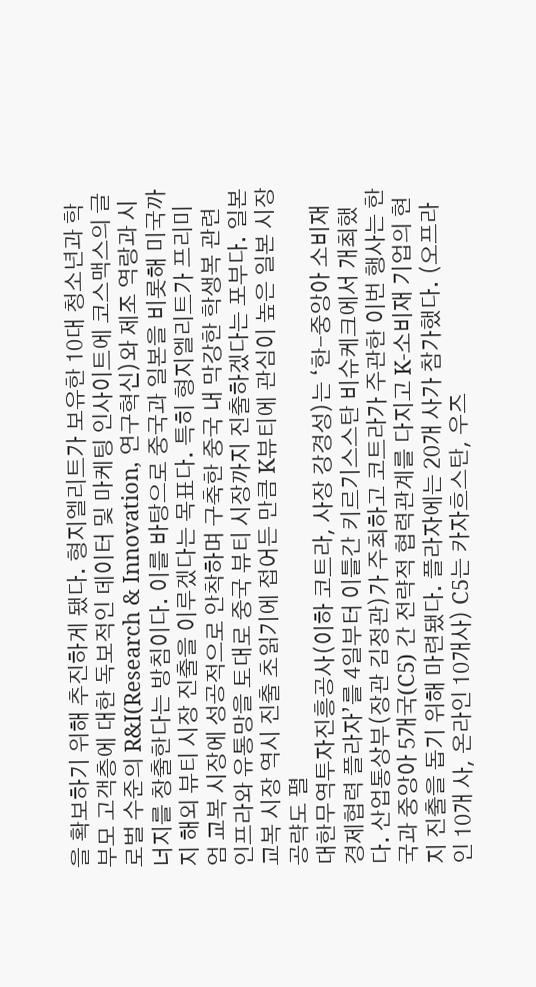을 확보하기 위해 추진하게 됐다. 형지엘리트가 보유한 10대 청소년과 학부모 고객층에 대한 독보적인 데이터 및 마케팅 인사이트에 코스맥스의 글로벌 수준의 R&I(Research & Innovation, 연구혁신)와 제조 역랑과 시너지를 창출한다는 방침이다. 이를 바탕으로 중국과 일본을 비롯해 미국까지 해외 뷰티 시장 진출을 이루겠다는 목표다. 특히 형지엘리트가 프리미엄 교복 시장에 성공적으로 안착하며 구축한 중국 내 막강한 학생복 관련 인프라와 유통망을 토대로 중국 뷰티 시장까지 진출하겠다는 포부다. 일본 교복 시장 역시 진출 초읽기에 접어든 만큼 K뷰티에 관심이 높은 일본 시장 공략도 펼
대한무역투자진흥공사(이하 코트라, 사장 강경성)는 ‘한-중앙아 소비재 경제협력 플라자’를 4일부터 이틀간 키르기스스탄 비슈케크에서 개최했다. 산업통상부(장관 김정관)가 주최하고 코트라가 주관한 이번 행사는 한국과 중앙아 5개국(C5) 간 전략적 협력관계를 다지고 K-소비재 기업의 현지 진출을 돕기 위해 마련됐다. 플라자에는 20개 사가 참가했다. (오프라인 10개 사, 온라인 10개사) C5는 카자흐스탄, 우즈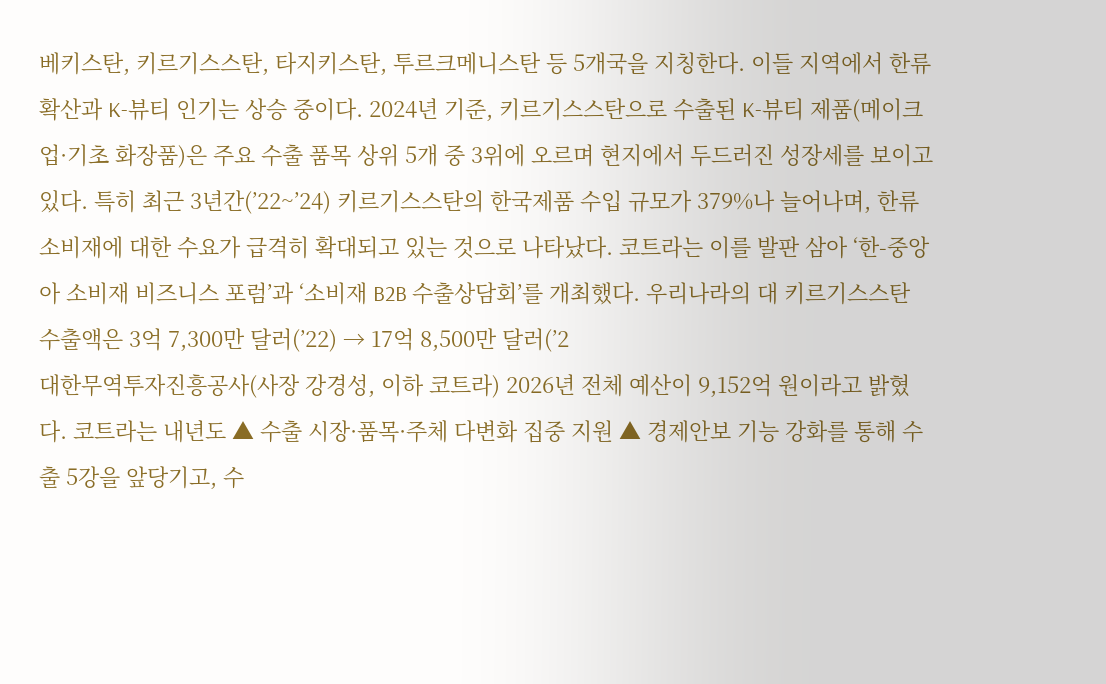베키스탄, 키르기스스탄, 타지키스탄, 투르크메니스탄 등 5개국을 지칭한다. 이들 지역에서 한류 확산과 K-뷰티 인기는 상승 중이다. 2024년 기준, 키르기스스탄으로 수출된 K-뷰티 제품(메이크업·기초 화장품)은 주요 수출 품목 상위 5개 중 3위에 오르며 현지에서 두드러진 성장세를 보이고 있다. 특히 최근 3년간(’22~’24) 키르기스스탄의 한국제품 수입 규모가 379%나 늘어나며, 한류 소비재에 대한 수요가 급격히 확대되고 있는 것으로 나타났다. 코트라는 이를 발판 삼아 ‘한-중앙아 소비재 비즈니스 포럼’과 ‘소비재 B2B 수출상담회’를 개최했다. 우리나라의 대 키르기스스탄 수출액은 3억 7,300만 달러(’22) → 17억 8,500만 달러(’2
대한무역투자진흥공사(사장 강경성, 이하 코트라) 2026년 전체 예산이 9,152억 원이라고 밝혔다. 코트라는 내년도 ▲ 수출 시장·품목·주체 다변화 집중 지원 ▲ 경제안보 기능 강화를 통해 수출 5강을 앞당기고, 수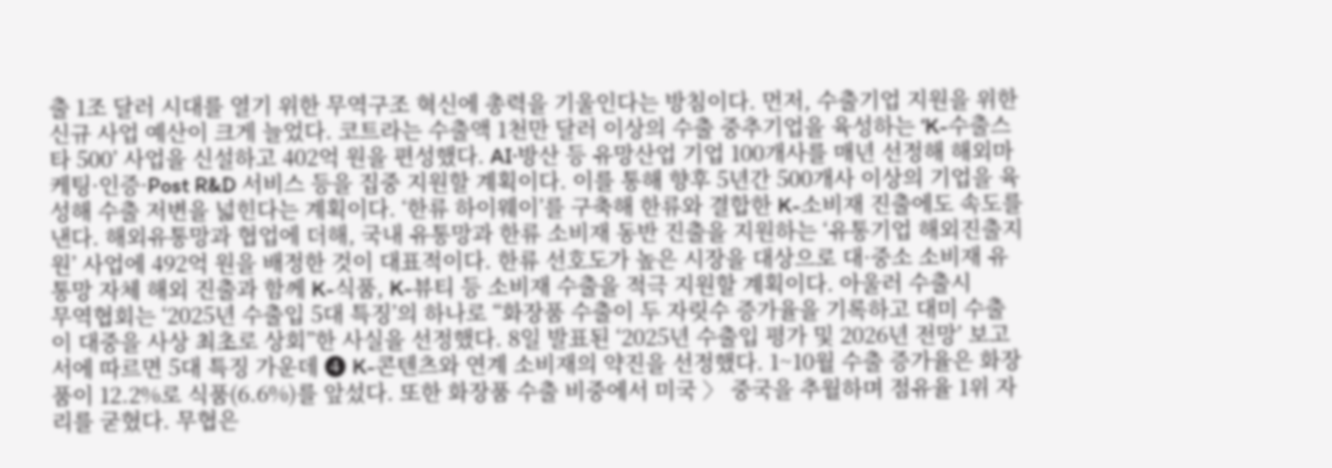출 1조 달러 시대를 열기 위한 무역구조 혁신에 총력을 기울인다는 방침이다. 먼저, 수출기업 지원을 위한 신규 사업 예산이 크게 늘었다. 코트라는 수출액 1천만 달러 이상의 수출 중추기업을 육성하는 ‘K-수출스타 500’ 사업을 신설하고 402억 원을 편성했다. AI·방산 등 유망산업 기업 100개사를 매년 선정해 해외마케팅·인증·Post R&D 서비스 등을 집중 지원할 계획이다. 이를 통해 향후 5년간 500개사 이상의 기업을 육성해 수출 저변을 넓힌다는 계획이다. ‘한류 하이웨이’를 구축해 한류와 결합한 K-소비재 진출에도 속도를 낸다. 해외유통망과 협업에 더해, 국내 유통망과 한류 소비재 동반 진출을 지원하는 ‘유통기업 해외진출지원’ 사업에 492억 원을 배정한 것이 대표적이다. 한류 선호도가 높은 시장을 대상으로 대·중소 소비재 유통망 자체 해외 진출과 함께 K-식품, K-뷰티 등 소비재 수출을 적극 지원할 계획이다. 아울러 수출시
무역협회는 ‘2025년 수출입 5대 특징’의 하나로 “화장품 수출이 두 자릿수 증가율을 기록하고 대미 수출이 대중을 사상 최초로 상회”한 사실을 선정했다. 8일 발표된 ‘2025년 수출입 평가 및 2026년 전망’ 보고서에 따르면 5대 특징 가운데 ➍ K-콘텐츠와 연계 소비재의 약진을 선정했다. 1~10월 수출 증가율은 화장품이 12.2%로 식품(6.6%)를 앞섰다. 또한 화장품 수출 비중에서 미국 〉 중국을 추월하며 점유율 1위 자리를 굳혔다. 무협은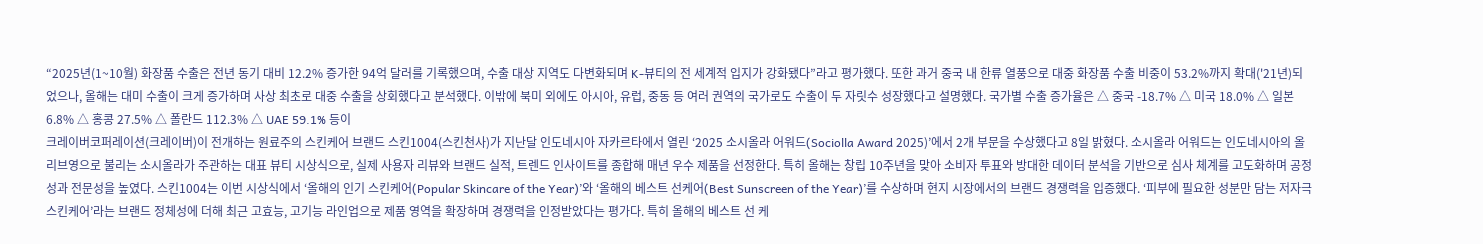“2025년(1~10월) 화장품 수출은 전년 동기 대비 12.2% 증가한 94억 달러를 기록했으며, 수출 대상 지역도 다변화되며 K-뷰티의 전 세계적 입지가 강화됐다”라고 평가했다. 또한 과거 중국 내 한류 열풍으로 대중 화장품 수출 비중이 53.2%까지 확대('21년)되었으나, 올해는 대미 수출이 크게 증가하며 사상 최초로 대중 수출을 상회했다고 분석했다. 이밖에 북미 외에도 아시아, 유럽, 중동 등 여러 권역의 국가로도 수출이 두 자릿수 성장했다고 설명했다. 국가별 수출 증가율은 △ 중국 -18.7% △ 미국 18.0% △ 일본 6.8% △ 홍콩 27.5% △ 폴란드 112.3% △ UAE 59.1% 등이
크레이버코퍼레이션(크레이버)이 전개하는 원료주의 스킨케어 브랜드 스킨1004(스킨천사)가 지난달 인도네시아 자카르타에서 열린 ‘2025 소시올라 어워드(Sociolla Award 2025)’에서 2개 부문을 수상했다고 8일 밝혔다. 소시올라 어워드는 인도네시아의 올리브영으로 불리는 소시올라가 주관하는 대표 뷰티 시상식으로, 실제 사용자 리뷰와 브랜드 실적, 트렌드 인사이트를 종합해 매년 우수 제품을 선정한다. 특히 올해는 창립 10주년을 맞아 소비자 투표와 방대한 데이터 분석을 기반으로 심사 체계를 고도화하며 공정성과 전문성을 높였다. 스킨1004는 이번 시상식에서 ‘올해의 인기 스킨케어(Popular Skincare of the Year)’와 ‘올해의 베스트 선케어(Best Sunscreen of the Year)’를 수상하며 현지 시장에서의 브랜드 경쟁력을 입증했다. ‘피부에 필요한 성분만 담는 저자극 스킨케어’라는 브랜드 정체성에 더해 최근 고효능, 고기능 라인업으로 제품 영역을 확장하며 경쟁력을 인정받았다는 평가다. 특히 올해의 베스트 선 케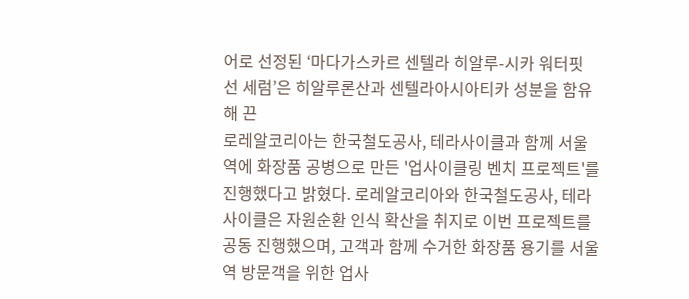어로 선정된 ‘마다가스카르 센텔라 히알루-시카 워터핏 선 세럼’은 히알루론산과 센텔라아시아티카 성분을 함유해 끈
로레알코리아는 한국철도공사, 테라사이클과 함께 서울역에 화장품 공병으로 만든 '업사이클링 벤치 프로젝트'를 진행했다고 밝혔다. 로레알코리아와 한국철도공사, 테라사이클은 자원순환 인식 확산을 취지로 이번 프로젝트를 공동 진행했으며, 고객과 함께 수거한 화장품 용기를 서울역 방문객을 위한 업사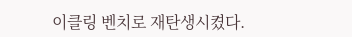이클링 벤치로 재탄생시켰다.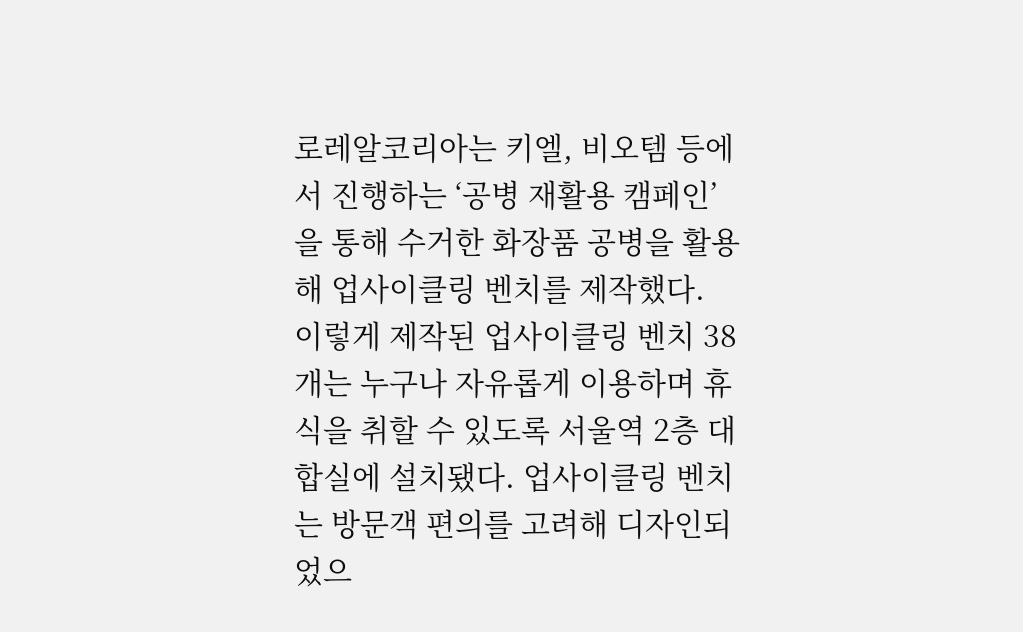로레알코리아는 키엘, 비오템 등에서 진행하는 ‘공병 재활용 캠페인’을 통해 수거한 화장품 공병을 활용해 업사이클링 벤치를 제작했다. 이렇게 제작된 업사이클링 벤치 38개는 누구나 자유롭게 이용하며 휴식을 취할 수 있도록 서울역 2층 대합실에 설치됐다. 업사이클링 벤치는 방문객 편의를 고려해 디자인되었으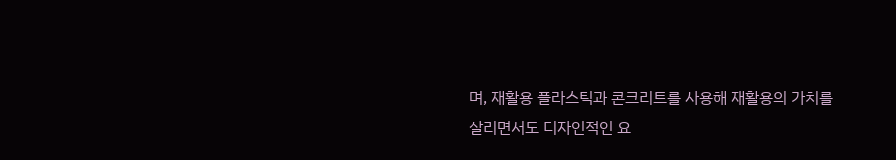며, 재활용 플라스틱과 콘크리트를 사용해 재활용의 가치를 살리면서도 디자인적인 요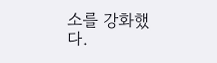소를 강화했다.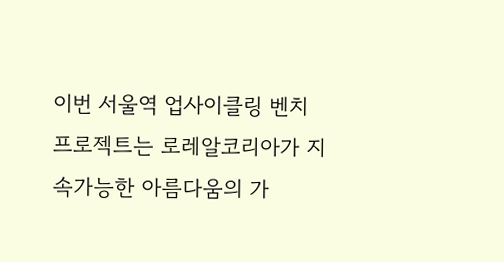이번 서울역 업사이클링 벤치 프로젝트는 로레알코리아가 지속가능한 아름다움의 가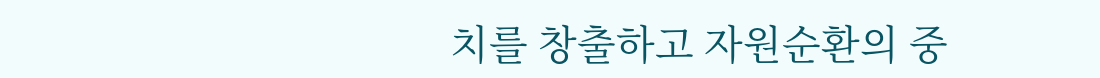치를 창출하고 자원순환의 중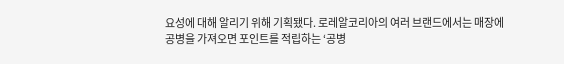요성에 대해 알리기 위해 기획됐다. 로레알코리아의 여러 브랜드에서는 매장에 공병을 가져오면 포인트를 적립하는 ‘공병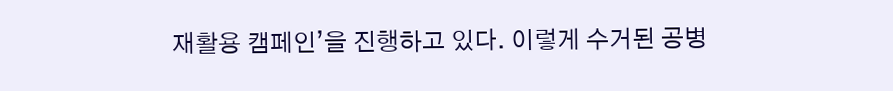재활용 캠페인’을 진행하고 있다. 이렇게 수거된 공병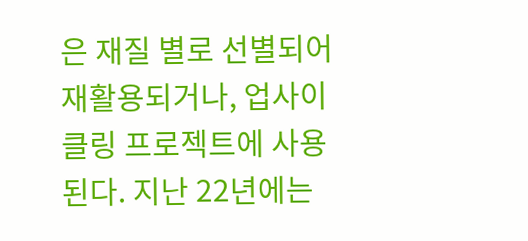은 재질 별로 선별되어 재활용되거나, 업사이클링 프로젝트에 사용된다. 지난 22년에는